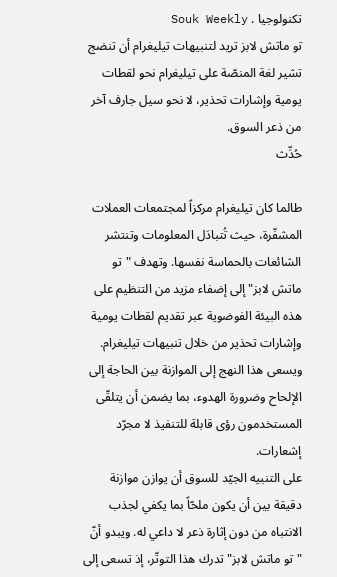تكنولوجيا . Souk Weekly
تو ماتش لابز تريد لتنبيهات تيليغرام أن تنضج
تشير لغة المنصّة على تيليغرام نحو لقطات يومية وإشارات تحذير، لا نحو سيل جارف آخر من ذعر السوق.
حُدِّث

طالما كان تيليغرام مركزاً لمجتمعات العملات المشفّرة، حيث تُتبادَل المعلومات وتنتشر الشائعات بالحماسة نفسها. وتهدف "تو ماتش لابز" إلى إضفاء مزيد من التنظيم على هذه البيئة الفوضوية عبر تقديم لقطات يومية وإشارات تحذير من خلال تنبيهات تيليغرام. ويسعى هذا النهج إلى الموازنة بين الحاجة إلى الإلحاح وضرورة الهدوء، بما يضمن أن يتلقّى المستخدمون رؤى قابلة للتنفيذ لا مجرّد إشعارات.
على التنبيه الجيّد للسوق أن يوازن موازنة دقيقة بين أن يكون ملحّاً بما يكفي لجذب الانتباه من دون إثارة ذعر لا داعي له. ويبدو أنّ "تو ماتش لابز" تدرك هذا التوتّر، إذ تسعى إلى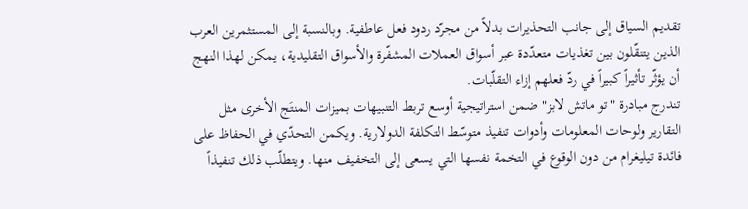تقديم السياق إلى جانب التحذيرات بدلاً من مجرّد ردود فعل عاطفية. وبالنسبة إلى المستثمرين العرب الذين يتنقّلون بين تغذيات متعدّدة عبر أسواق العملات المشفّرة والأسواق التقليدية، يمكن لهذا النهج أن يؤثّر تأثيراً كبيراً في ردّ فعلهم إزاء التقلّبات.
تندرج مبادرة "تو ماتش لابز" ضمن استراتيجية أوسع تربط التنبيهات بميزات المنتَج الأخرى مثل التقارير ولوحات المعلومات وأدوات تنفيذ متوسّط التكلفة الدولارية. ويكمن التحدّي في الحفاظ على فائدة تيليغرام من دون الوقوع في التخمة نفسها التي يسعى إلى التخفيف منها. ويتطلّب ذلك تنفيذاً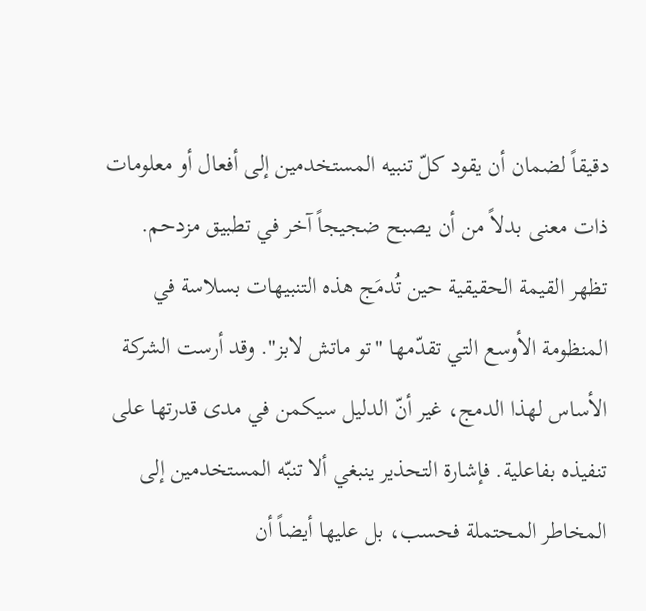دقيقاً لضمان أن يقود كلّ تنبيه المستخدمين إلى أفعال أو معلومات ذات معنى بدلاً من أن يصبح ضجيجاً آخر في تطبيق مزدحم.
تظهر القيمة الحقيقية حين تُدمَج هذه التنبيهات بسلاسة في المنظومة الأوسع التي تقدّمها "تو ماتش لابز". وقد أرست الشركة الأساس لهذا الدمج، غير أنّ الدليل سيكمن في مدى قدرتها على تنفيذه بفاعلية. فإشارة التحذير ينبغي ألا تنبّه المستخدمين إلى المخاطر المحتملة فحسب، بل عليها أيضاً أن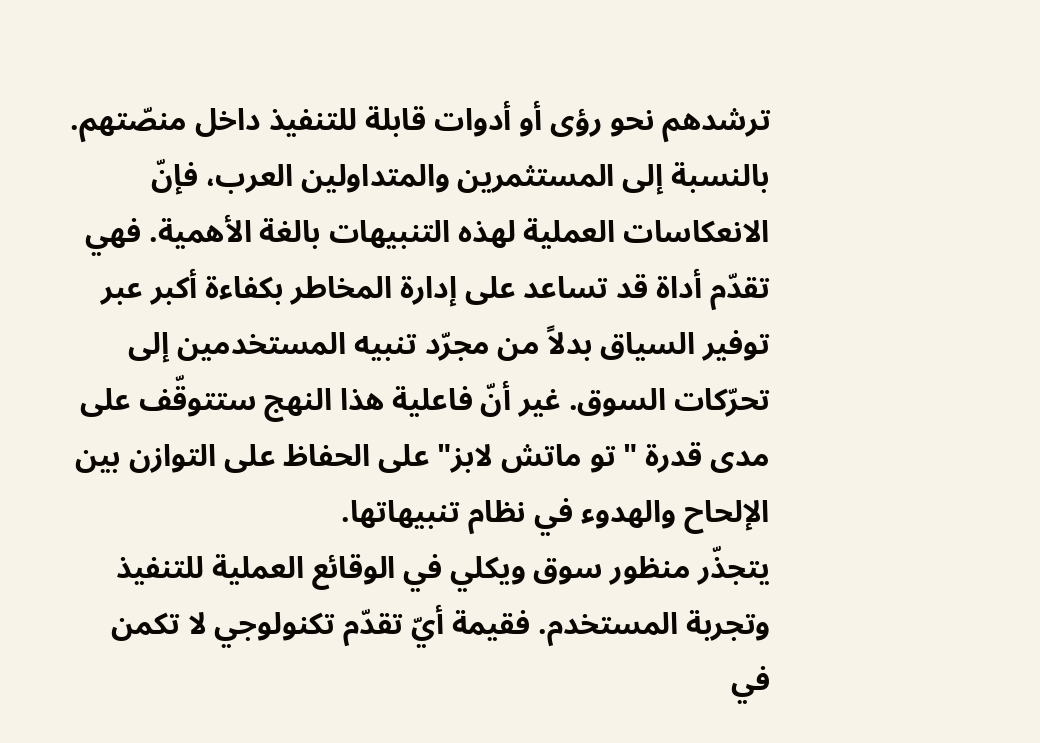ترشدهم نحو رؤى أو أدوات قابلة للتنفيذ داخل منصّتهم.
بالنسبة إلى المستثمرين والمتداولين العرب، فإنّ الانعكاسات العملية لهذه التنبيهات بالغة الأهمية. فهي تقدّم أداة قد تساعد على إدارة المخاطر بكفاءة أكبر عبر توفير السياق بدلاً من مجرّد تنبيه المستخدمين إلى تحرّكات السوق. غير أنّ فاعلية هذا النهج ستتوقّف على مدى قدرة "تو ماتش لابز" على الحفاظ على التوازن بين الإلحاح والهدوء في نظام تنبيهاتها.
يتجذّر منظور سوق ويكلي في الوقائع العملية للتنفيذ وتجربة المستخدم. فقيمة أيّ تقدّم تكنولوجي لا تكمن في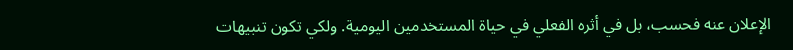الإعلان عنه فحسب، بل في أثره الفعلي في حياة المستخدمين اليومية. ولكي تكون تنبيهات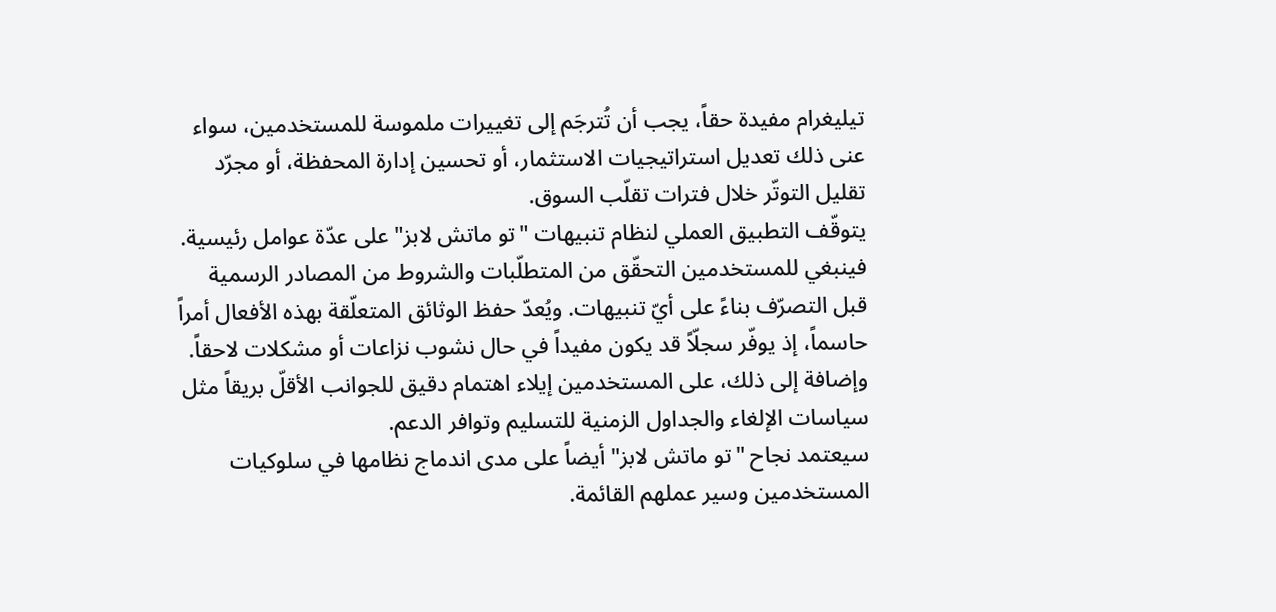تيليغرام مفيدة حقاً، يجب أن تُترجَم إلى تغييرات ملموسة للمستخدمين، سواء عنى ذلك تعديل استراتيجيات الاستثمار، أو تحسين إدارة المحفظة، أو مجرّد تقليل التوتّر خلال فترات تقلّب السوق.
يتوقّف التطبيق العملي لنظام تنبيهات "تو ماتش لابز" على عدّة عوامل رئيسية. فينبغي للمستخدمين التحقّق من المتطلّبات والشروط من المصادر الرسمية قبل التصرّف بناءً على أيّ تنبيهات. ويُعدّ حفظ الوثائق المتعلّقة بهذه الأفعال أمراً حاسماً، إذ يوفّر سجلّاً قد يكون مفيداً في حال نشوب نزاعات أو مشكلات لاحقاً. وإضافة إلى ذلك، على المستخدمين إيلاء اهتمام دقيق للجوانب الأقلّ بريقاً مثل سياسات الإلغاء والجداول الزمنية للتسليم وتوافر الدعم.
سيعتمد نجاح "تو ماتش لابز" أيضاً على مدى اندماج نظامها في سلوكيات المستخدمين وسير عملهم القائمة.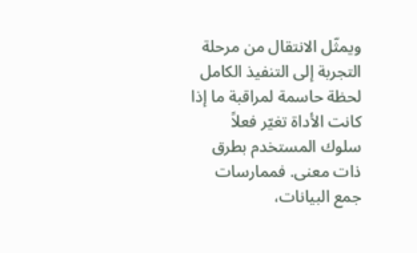ويمثّل الانتقال من مرحلة التجربة إلى التنفيذ الكامل لحظة حاسمة لمراقبة ما إذا كانت الأداة تغيّر فعلاً سلوك المستخدم بطرق ذات معنى. فممارسات جمع البيانات،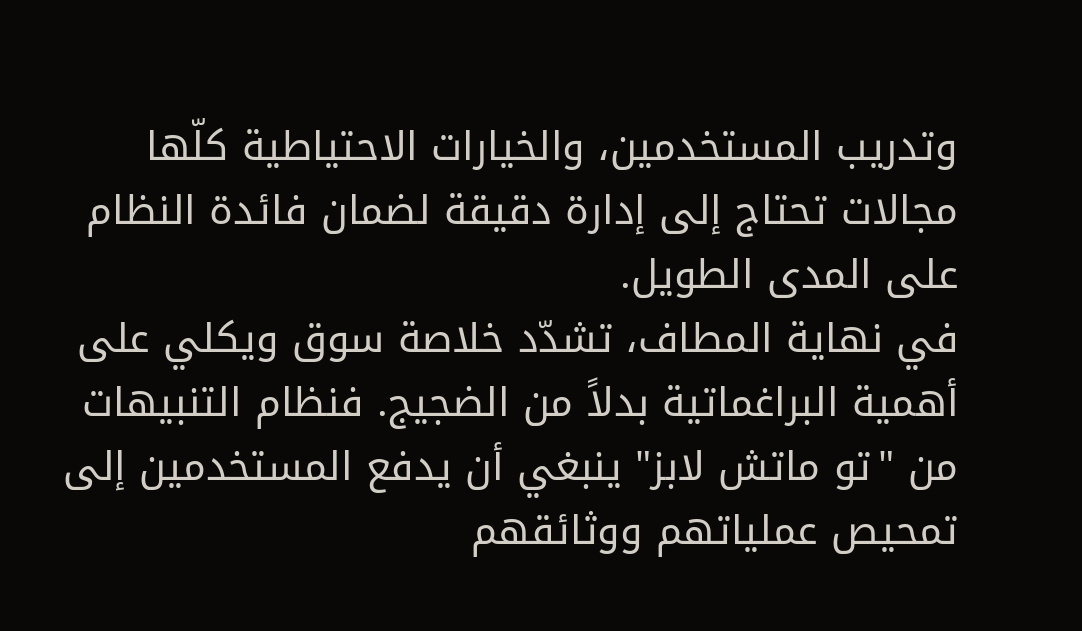وتدريب المستخدمين، والخيارات الاحتياطية كلّها مجالات تحتاج إلى إدارة دقيقة لضمان فائدة النظام على المدى الطويل.
في نهاية المطاف، تشدّد خلاصة سوق ويكلي على أهمية البراغماتية بدلاً من الضجيج. فنظام التنبيهات من "تو ماتش لابز" ينبغي أن يدفع المستخدمين إلى تمحيص عملياتهم ووثائقهم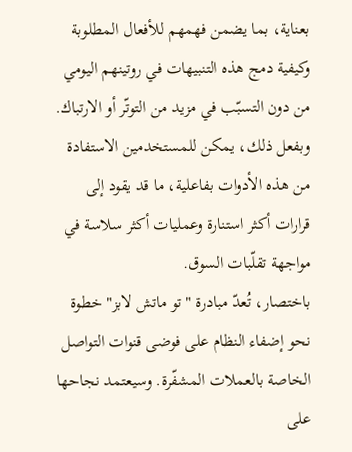بعناية، بما يضمن فهمهم للأفعال المطلوبة وكيفية دمج هذه التنبيهات في روتينهم اليومي من دون التسبّب في مزيد من التوتّر أو الارتباك. وبفعل ذلك، يمكن للمستخدمين الاستفادة من هذه الأدوات بفاعلية، ما قد يقود إلى قرارات أكثر استنارة وعمليات أكثر سلاسة في مواجهة تقلّبات السوق.
باختصار، تُعدّ مبادرة "تو ماتش لابز" خطوة نحو إضفاء النظام على فوضى قنوات التواصل الخاصة بالعملات المشفّرة. وسيعتمد نجاحها على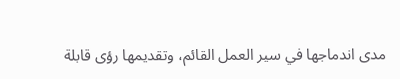مدى اندماجها في سير العمل القائم، وتقديمها رؤى قابلة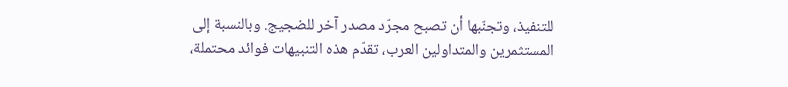للتنفيذ، وتجنّبها أن تصبح مجرّد مصدر آخر للضجيج. وبالنسبة إلى المستثمرين والمتداولين العرب، تقدّم هذه التنبيهات فوائد محتملة،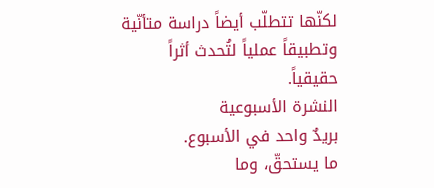لكنّها تتطلّب أيضاً دراسة متأنّية وتطبيقاً عملياً لتُحدث أثراً حقيقياً.
النشرة الأسبوعية
بريدٌ واحد في الأسبوع.
ما يستحقّ، وما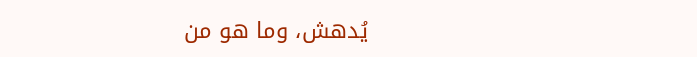يُدهش، وما هو من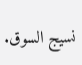نسيج السوق.